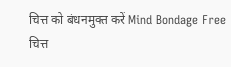चित्त को बंधनमुक्त करें Mind Bondage Free
चित्त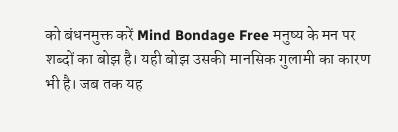को बंधनमुक्त करें Mind Bondage Free मनुष्य के मन पर शब्दों का बोझ है। यही बोझ उसकी मानसिक गुलामी का कारण भी है। जब तक यह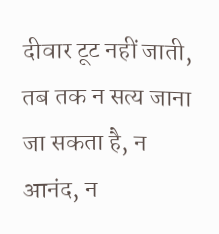दीवार टूट नहीं जाती, तब तक न सत्य जाना जा सकता है, न आनंद, न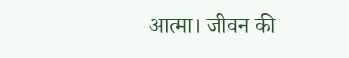आत्मा। जीवन की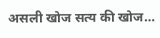असली खोज सत्य की खोज…